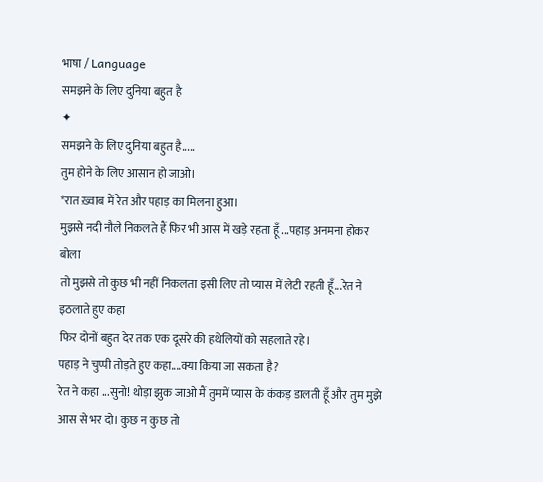भाषा / Language
समझने के लिए दुनिया बहुत है
✦
समझने के लिए दुनिया बहुत है.....
तुम होने के लिए आसान हो जाओ।
*रात ख़्वाब में रेत और पहाड़ का मिलना हुआ।
मुझसे नदी नौले निकलते हैं फिर भी आस में खड़े रहता हूँ ...पहाड़ अनमना होकर बोला
तो मुझसे तो कुछ भी नहीं निकलता इसी लिए तो प्यास में लेटी रहती हूँ...रेत ने इठलाते हुए कहा
फिर दोनों बहुत देर तक एक दूसरे की हथेलियों को सहलाते रहे।
पहाड़ ने चुप्पी तोड़ते हुए कहा....क्या किया जा सकता है?
रेत ने कहा ...सुनो! थोड़ा झुक जाओ मैं तुममें प्यास के कंकड़ डालती हूँ और तुम मुझे आस से भर दो। कुछ न कुछ तो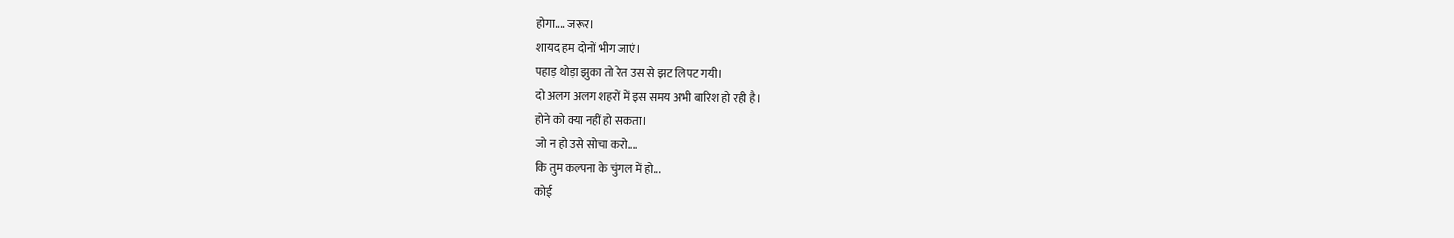होगा.... जरूर।
शायद हम दोनों भीग जाएं।
पहाड़ थोड़ा झुका तो रेत उस से झट लिपट गयी।
दो अलग अलग शहरों में इस समय अभी बारिश हो रही है।
होने को क्या नहीं हो सकता।
जो न हो उसे सोचा करो....
कि तुम कल्पना के चुंगल में हो...
कोई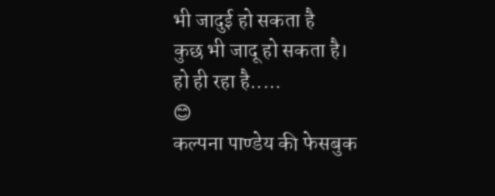भी जादुई हो सकता है
कुछ भी जादू हो सकता है।
हो ही रहा है.....
😊
कल्पना पाण्डेय की फेसबुक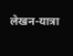लेखन-यात्रा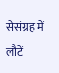सेसंग्रह में लौटें